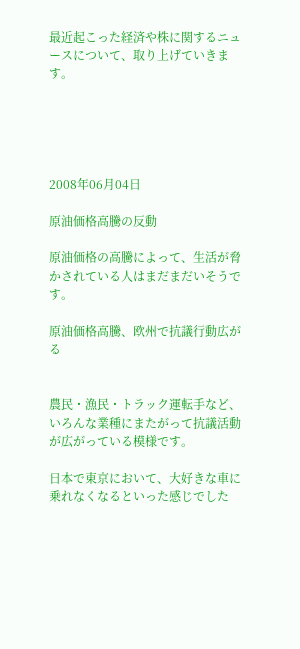最近起こった経済や株に関するニュースについて、取り上げていきます。





2008年06月04日

原油価格高騰の反動

原油価格の高騰によって、生活が脅かされている人はまだまだいそうです。

原油価格高騰、欧州で抗議行動広がる


農民・漁民・トラック運転手など、いろんな業種にまたがって抗議活動が広がっている模様です。

日本で東京において、大好きな車に乗れなくなるといった感じでした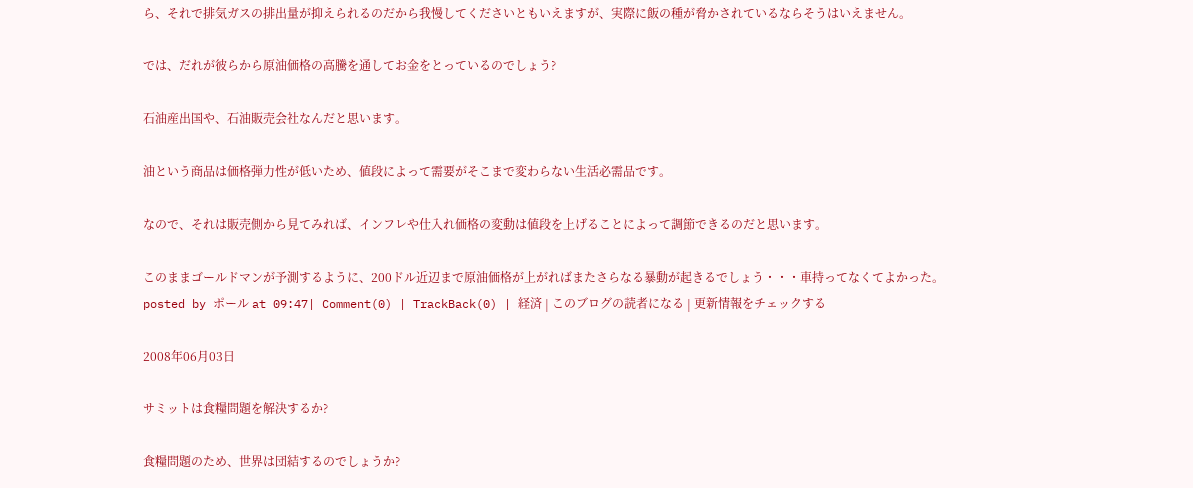ら、それで排気ガスの排出量が抑えられるのだから我慢してくださいともいえますが、実際に飯の種が脅かされているならそうはいえません。

では、だれが彼らから原油価格の高騰を通してお金をとっているのでしょう?

石油産出国や、石油販売会社なんだと思います。

油という商品は価格弾力性が低いため、値段によって需要がそこまで変わらない生活必需品です。

なので、それは販売側から見てみれば、インフレや仕入れ価格の変動は値段を上げることによって調節できるのだと思います。

このままゴールドマンが予測するように、200ドル近辺まで原油価格が上がればまたさらなる暴動が起きるでしょう・・・車持ってなくてよかった。
posted by ポール at 09:47| Comment(0) | TrackBack(0) | 経済 | このブログの読者になる | 更新情報をチェックする

2008年06月03日

サミットは食糧問題を解決するか?

食糧問題のため、世界は団結するのでしょうか?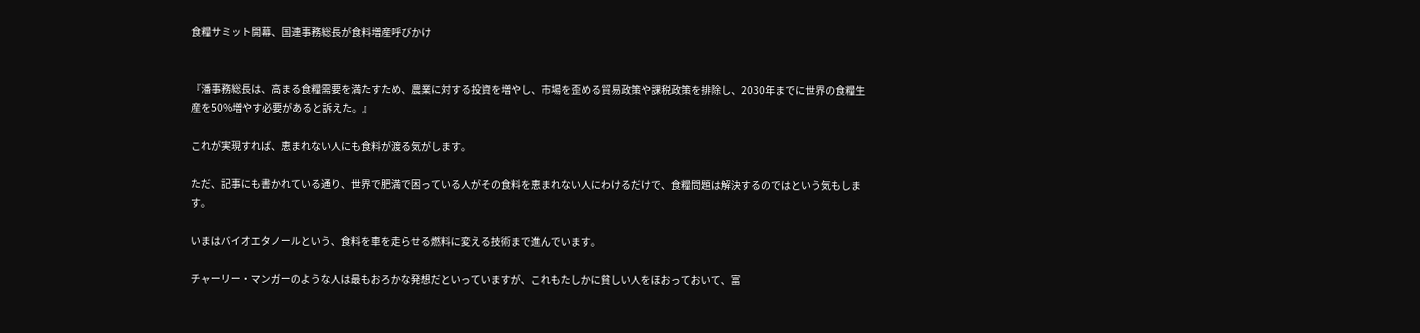食糧サミット開幕、国連事務総長が食料増産呼びかけ


『潘事務総長は、高まる食糧需要を満たすため、農業に対する投資を増やし、市場を歪める貿易政策や課税政策を排除し、2030年までに世界の食糧生産を50%増やす必要があると訴えた。』

これが実現すれば、恵まれない人にも食料が渡る気がします。

ただ、記事にも書かれている通り、世界で肥満で困っている人がその食料を恵まれない人にわけるだけで、食糧問題は解決するのではという気もします。

いまはバイオエタノールという、食料を車を走らせる燃料に変える技術まで進んでいます。

チャーリー・マンガーのような人は最もおろかな発想だといっていますが、これもたしかに貧しい人をほおっておいて、富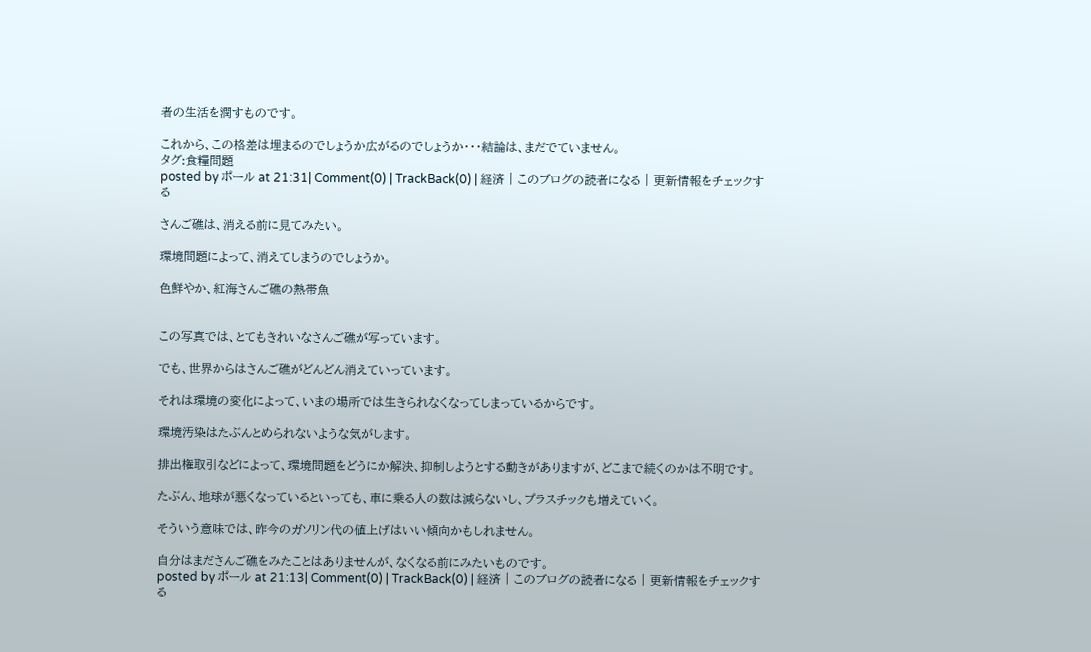者の生活を潤すものです。

これから、この格差は埋まるのでしょうか広がるのでしょうか・・・結論は、まだでていません。
タグ:食糧問題
posted by ポール at 21:31| Comment(0) | TrackBack(0) | 経済 | このブログの読者になる | 更新情報をチェックする

さんご礁は、消える前に見てみたい。

環境問題によって、消えてしまうのでしょうか。

色鮮やか、紅海さんご礁の熱帯魚


この写真では、とてもきれいなさんご礁が写っています。

でも、世界からはさんご礁がどんどん消えていっています。

それは環境の変化によって、いまの場所では生きられなくなってしまっているからです。

環境汚染はたぶんとめられないような気がします。

排出権取引などによって、環境問題をどうにか解決、抑制しようとする動きがありますが、どこまで続くのかは不明です。

たぶん、地球が悪くなっているといっても、車に乗る人の数は減らないし、プラスチックも増えていく。

そういう意味では、昨今のガソリン代の値上げはいい傾向かもしれません。

自分はまださんご礁をみたことはありませんが、なくなる前にみたいものです。
posted by ポール at 21:13| Comment(0) | TrackBack(0) | 経済 | このブログの読者になる | 更新情報をチェックする